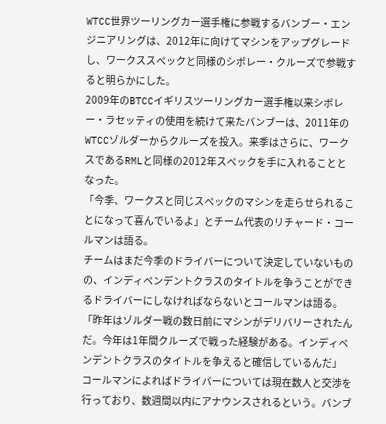WTCC世界ツーリングカー選手権に参戦するバンブー・エンジニアリングは、2012年に向けてマシンをアップグレードし、ワークススペックと同様のシボレー・クルーズで参戦すると明らかにした。
2009年のBTCCイギリスツーリングカー選手権以来シボレー・ラセッティの使用を続けて来たバンブーは、2011年のWTCCゾルダーからクルーズを投入。来季はさらに、ワークスであるRMLと同様の2012年スペックを手に入れることとなった。
「今季、ワークスと同じスペックのマシンを走らせられることになって喜んでいるよ」とチーム代表のリチャード・コールマンは語る。
チームはまだ今季のドライバーについて決定していないものの、インディペンデントクラスのタイトルを争うことができるドライバーにしなければならないとコールマンは語る。
「昨年はゾルダー戦の数日前にマシンがデリバリーされたんだ。今年は1年間クルーズで戦った経験がある。インディペンデントクラスのタイトルを争えると確信しているんだ」
コールマンによればドライバーについては現在数人と交渉を行っており、数週間以内にアナウンスされるという。バンブ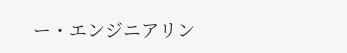ー・エンジニアリン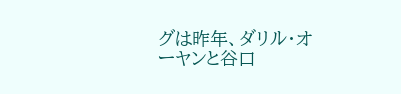グは昨年、ダリル・オーヤンと谷口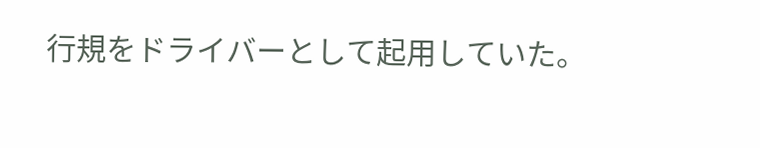行規をドライバーとして起用していた。